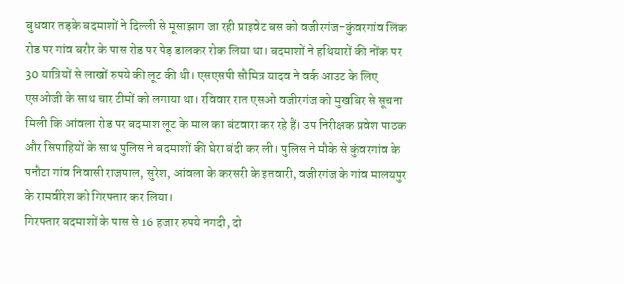बुधवार तड़के बदमाशों ने दिल्ली से मूसाझाग जा रही प्राइवेट बस को वजीरगंज-कुंवरगांव लिंक रोड पर गांव बरौर के पास रोड पर पेड़ डालकर रोक लिया था। बदमाशों ने हथियारों की नोंक पर 30 यात्रियों से लाखों रुपये की लूट की थी। एसएसपी सौमित्र यादव ने वर्क आउट के लिए एसओजी के साथ चार टीमों को लगाया था। रविवार रात एसओ वजीरगंज को मुखबिर से सूचना मिली कि आंवला रोड पर बदमाश लूट के माल का बंटवारा कर रहे हैं। उप निरीक्षक प्रवेश पाठक और सिपाहियों के साथ पुलिस ने बदमाशों की घेरा बंदी कर ली। पुलिस ने मौके से कुंवरगांव के पनौटा गांव निवासी राजपाल, सुरेश, आंवला के करसरी के इतवारी, वजीरगंज के गांव मालयपुर के रामवीरेश को गिरफ्तार कर लिया।
गिरफ्तार बदमाशों के पास से 16 हजार रुपये नगदी, दो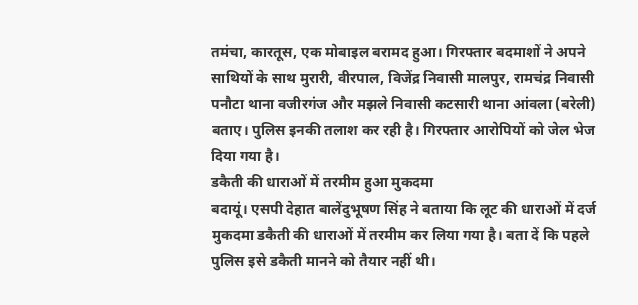तमंचा, कारतूस, एक मोबाइल बरामद हुआ। गिरफ्तार बदमाशों ने अपने साथियों के साथ मुरारी, वीरपाल, विजेंद्र निवासी मालपुर, रामचंद्र निवासी पनौटा थाना वजीरगंज और मझले निवासी कटसारी थाना आंवला (बरेली) बताए। पुलिस इनकी तलाश कर रही है। गिरफ्तार आरोपियों को जेल भेज दिया गया है।
डकैती की धाराओं में तरमीम हुआ मुकदमा
बदायूं। एसपी देहात बालेंदुभूषण सिंह ने बताया कि लूट की धाराओं में दर्ज मुकदमा डकैती की धाराओं में तरमीम कर लिया गया है। बता दें कि पहले पुलिस इसे डकैती मानने को तैयार नहीं थी।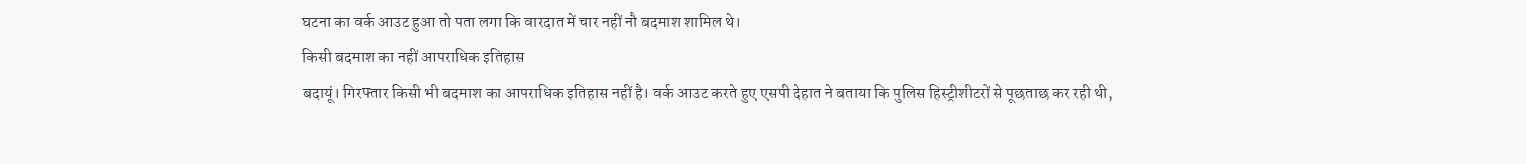घटना का वर्क आउट हुआ तो पता लगा कि वारदात में चार नहीं नौ बदमाश शामिल थे।
किसी बदमाश का नहीं आपराधिक इतिहास
बदायूं। गिरफ्तार किसी भी बदमाश का आपराधिक इतिहास नहीं है। वर्क आउट करते हुए एसपी देहात ने बताया कि पुलिस हिस्ट्रीशीटरों से पूछताछ कर रही थी,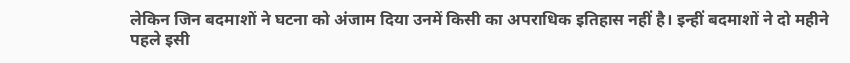लेकिन जिन बदमाशों ने घटना को अंजाम दिया उनमें किसी का अपराधिक इतिहास नहीं है। इन्हीं बदमाशों ने दो महीने पहले इसी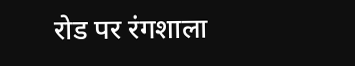रोड पर रंगशाला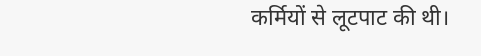कर्मियों से लूटपाट की थी।